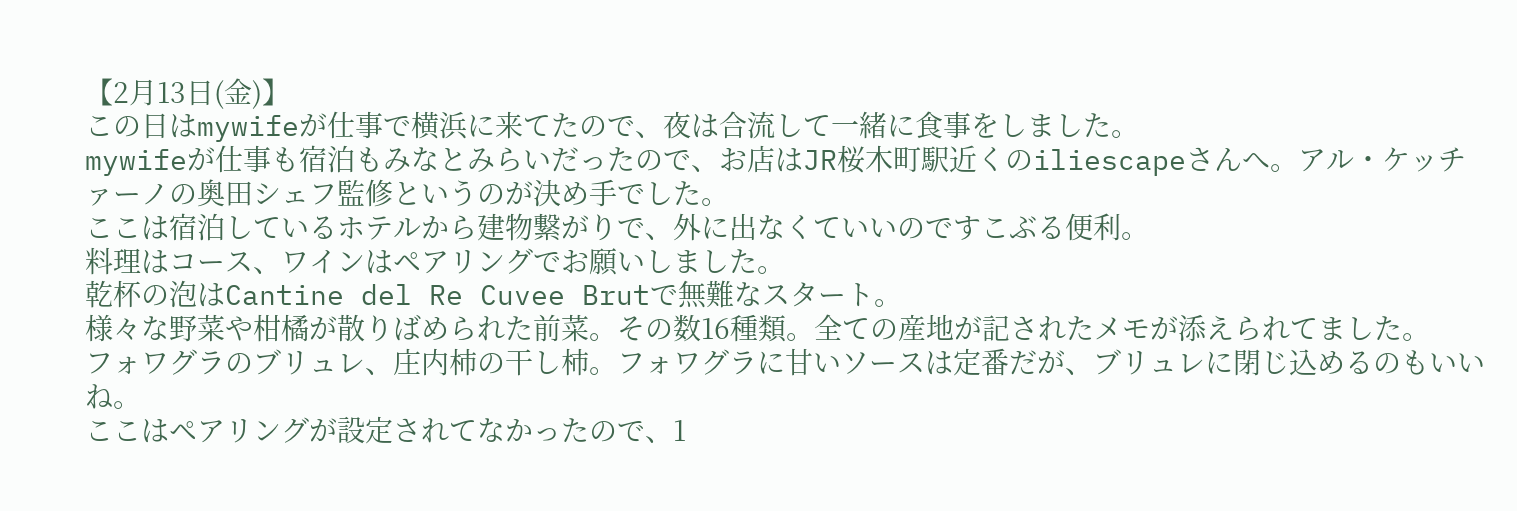【2月13日(金)】
この日はmywifeが仕事で横浜に来てたので、夜は合流して一緒に食事をしました。
mywifeが仕事も宿泊もみなとみらいだったので、お店はJR桜木町駅近くのiliescapeさんへ。アル・ケッチァーノの奥田シェフ監修というのが決め手でした。
ここは宿泊しているホテルから建物繋がりで、外に出なくていいのですこぶる便利。
料理はコース、ワインはペアリングでお願いしました。
乾杯の泡はCantine del Re Cuvee Brutで無難なスタート。
様々な野菜や柑橘が散りばめられた前菜。その数16種類。全ての産地が記されたメモが添えられてました。
フォワグラのブリュレ、庄内柿の干し柿。フォワグラに甘いソースは定番だが、ブリュレに閉じ込めるのもいいね。
ここはペアリングが設定されてなかったので、1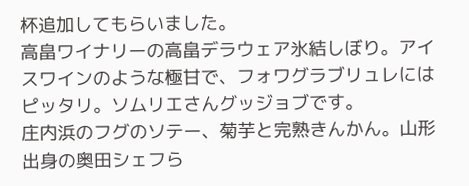杯追加してもらいました。
高畠ワイナリーの高畠デラウェア氷結しぼり。アイスワインのような極甘で、フォワグラブリュレにはピッタリ。ソムリエさんグッジョブです。
庄内浜のフグのソテー、菊芋と完熟きんかん。山形出身の奥田シェフら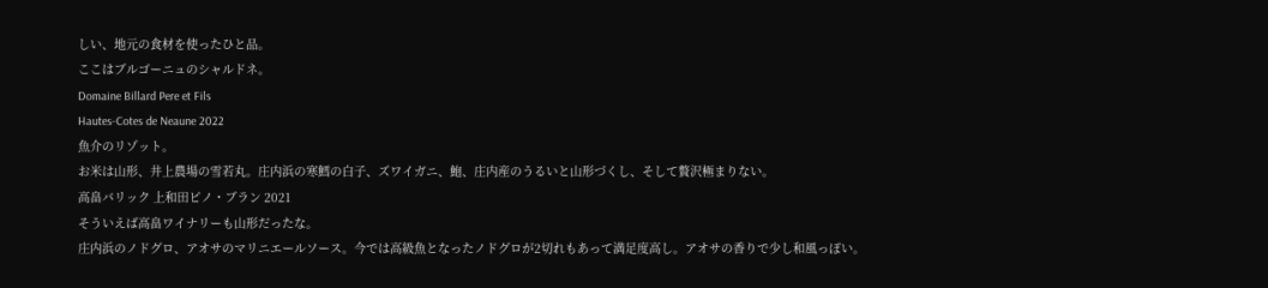しい、地元の食材を使ったひと品。
ここはブルゴーニュのシャルドネ。
Domaine Billard Pere et Fils
Hautes-Cotes de Neaune 2022
魚介のリゾット。
お米は山形、井上農場の雪若丸。庄内浜の寒鱈の白子、ズワイガニ、鮑、庄内産のうるいと山形づくし、そして贅沢極まりない。
高畠バリック 上和田ピノ・ブラン 2021
そういえば高畠ワイナリーも山形だったな。
庄内浜のノドグロ、アオサのマリニエールソース。今では高級魚となったノドグロが2切れもあって満足度高し。アオサの香りで少し和風っぽい。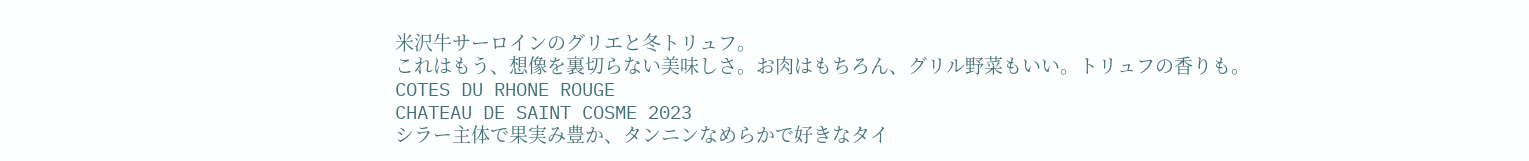米沢牛サーロインのグリエと冬トリュフ。
これはもう、想像を裏切らない美味しさ。お肉はもちろん、グリル野菜もいい。トリュフの香りも。
COTES DU RHONE ROUGE
CHATEAU DE SAINT COSME 2023
シラー主体で果実み豊か、タンニンなめらかで好きなタイ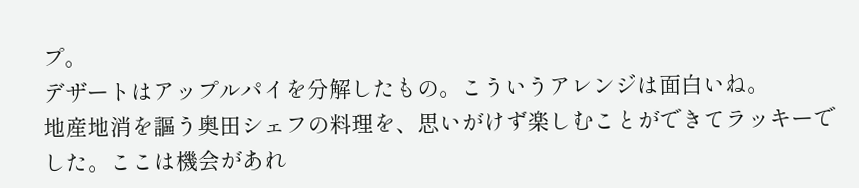プ。
デザートはアップルパイを分解したもの。こういうアレンジは面白いね。
地産地消を謳う奥田シェフの料理を、思いがけず楽しむことができてラッキーでした。ここは機会があれ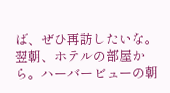ば、ぜひ再訪したいな。
翌朝、ホテルの部屋から。ハーバービューの朝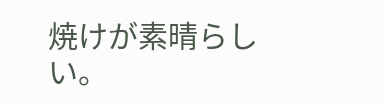焼けが素晴らしい。